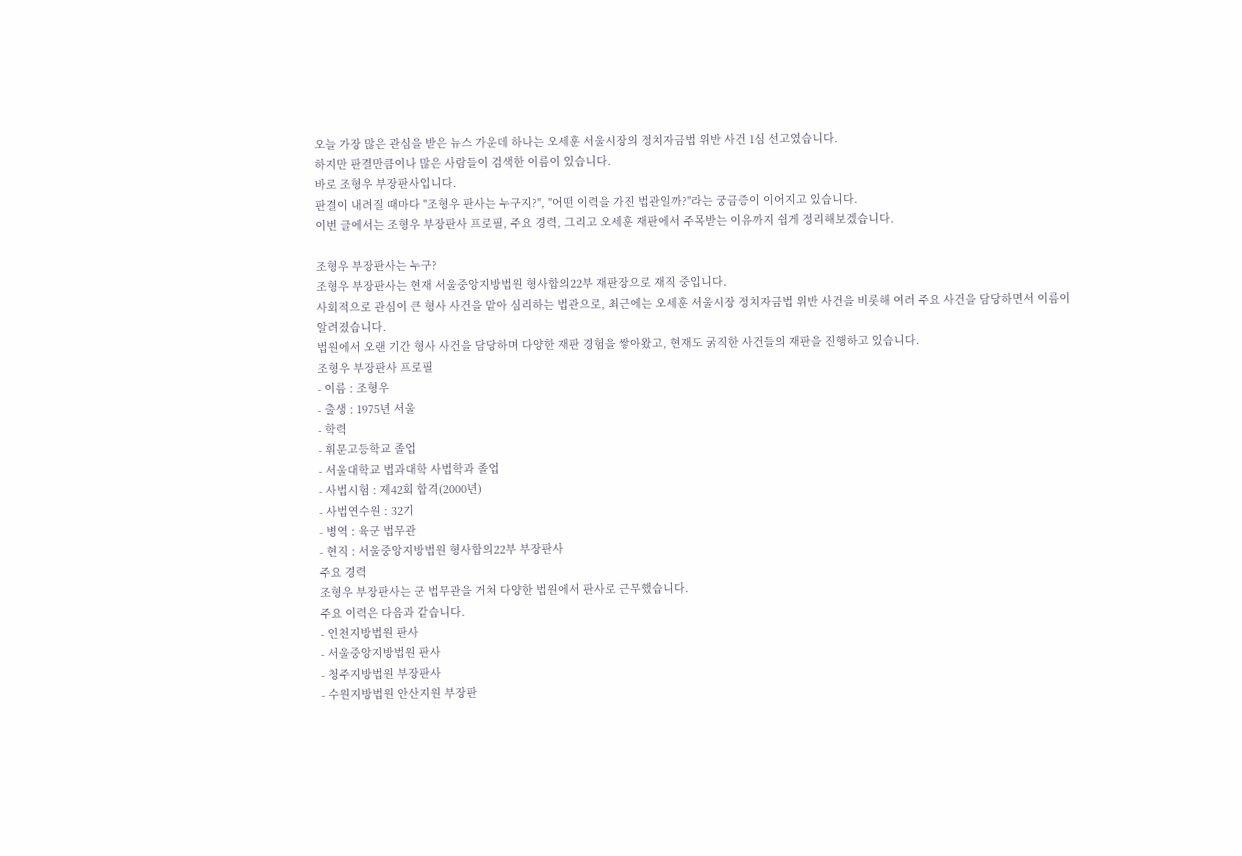오늘 가장 많은 관심을 받은 뉴스 가운데 하나는 오세훈 서울시장의 정치자금법 위반 사건 1심 선고였습니다.
하지만 판결만큼이나 많은 사람들이 검색한 이름이 있습니다.
바로 조형우 부장판사입니다.
판결이 내려질 때마다 "조형우 판사는 누구지?", "어떤 이력을 가진 법관일까?"라는 궁금증이 이어지고 있습니다.
이번 글에서는 조형우 부장판사 프로필, 주요 경력, 그리고 오세훈 재판에서 주목받는 이유까지 쉽게 정리해보겠습니다.

조형우 부장판사는 누구?
조형우 부장판사는 현재 서울중앙지방법원 형사합의22부 재판장으로 재직 중입니다.
사회적으로 관심이 큰 형사 사건을 맡아 심리하는 법관으로, 최근에는 오세훈 서울시장 정치자금법 위반 사건을 비롯해 여러 주요 사건을 담당하면서 이름이 알려졌습니다.
법원에서 오랜 기간 형사 사건을 담당하며 다양한 재판 경험을 쌓아왔고, 현재도 굵직한 사건들의 재판을 진행하고 있습니다.
조형우 부장판사 프로필
- 이름 : 조형우
- 출생 : 1975년 서울
- 학력
- 휘문고등학교 졸업
- 서울대학교 법과대학 사법학과 졸업
- 사법시험 : 제42회 합격(2000년)
- 사법연수원 : 32기
- 병역 : 육군 법무관
- 현직 : 서울중앙지방법원 형사합의22부 부장판사
주요 경력
조형우 부장판사는 군 법무관을 거쳐 다양한 법원에서 판사로 근무했습니다.
주요 이력은 다음과 같습니다.
- 인천지방법원 판사
- 서울중앙지방법원 판사
- 청주지방법원 부장판사
- 수원지방법원 안산지원 부장판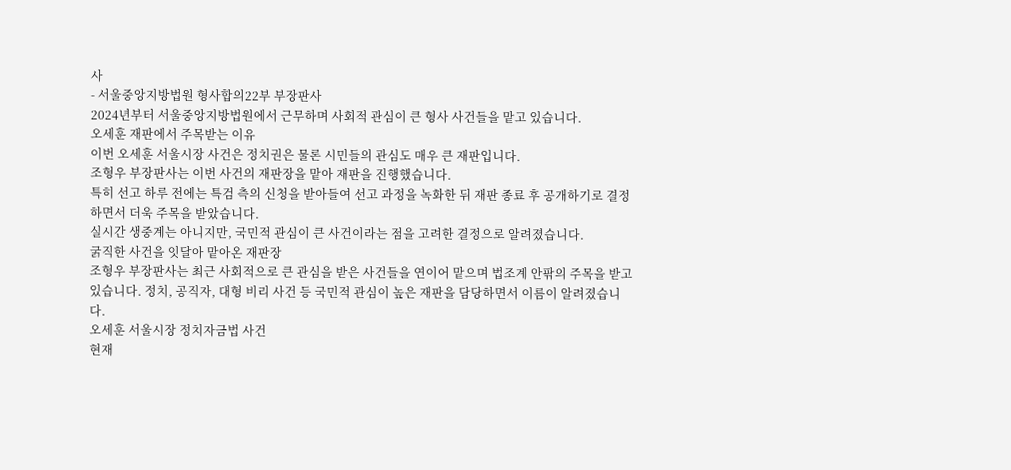사
- 서울중앙지방법원 형사합의22부 부장판사
2024년부터 서울중앙지방법원에서 근무하며 사회적 관심이 큰 형사 사건들을 맡고 있습니다.
오세훈 재판에서 주목받는 이유
이번 오세훈 서울시장 사건은 정치권은 물론 시민들의 관심도 매우 큰 재판입니다.
조형우 부장판사는 이번 사건의 재판장을 맡아 재판을 진행했습니다.
특히 선고 하루 전에는 특검 측의 신청을 받아들여 선고 과정을 녹화한 뒤 재판 종료 후 공개하기로 결정하면서 더욱 주목을 받았습니다.
실시간 생중계는 아니지만, 국민적 관심이 큰 사건이라는 점을 고려한 결정으로 알려졌습니다.
굵직한 사건을 잇달아 맡아온 재판장
조형우 부장판사는 최근 사회적으로 큰 관심을 받은 사건들을 연이어 맡으며 법조계 안팎의 주목을 받고 있습니다. 정치, 공직자, 대형 비리 사건 등 국민적 관심이 높은 재판을 담당하면서 이름이 알려졌습니다.
오세훈 서울시장 정치자금법 사건
현재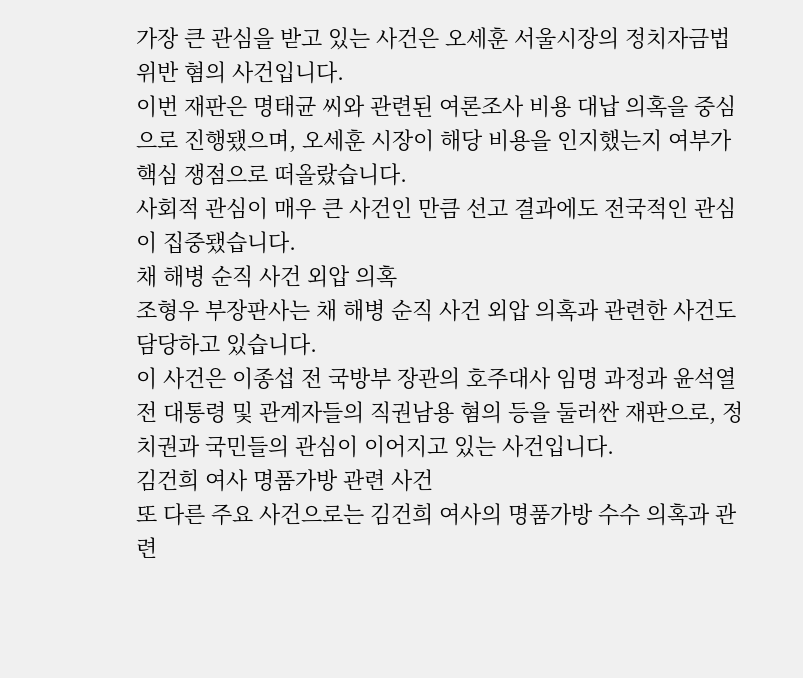가장 큰 관심을 받고 있는 사건은 오세훈 서울시장의 정치자금법 위반 혐의 사건입니다.
이번 재판은 명태균 씨와 관련된 여론조사 비용 대납 의혹을 중심으로 진행됐으며, 오세훈 시장이 해당 비용을 인지했는지 여부가 핵심 쟁점으로 떠올랐습니다.
사회적 관심이 매우 큰 사건인 만큼 선고 결과에도 전국적인 관심이 집중됐습니다.
채 해병 순직 사건 외압 의혹
조형우 부장판사는 채 해병 순직 사건 외압 의혹과 관련한 사건도 담당하고 있습니다.
이 사건은 이종섭 전 국방부 장관의 호주대사 임명 과정과 윤석열 전 대통령 및 관계자들의 직권남용 혐의 등을 둘러싼 재판으로, 정치권과 국민들의 관심이 이어지고 있는 사건입니다.
김건희 여사 명품가방 관련 사건
또 다른 주요 사건으로는 김건희 여사의 명품가방 수수 의혹과 관련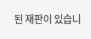된 재판이 있습니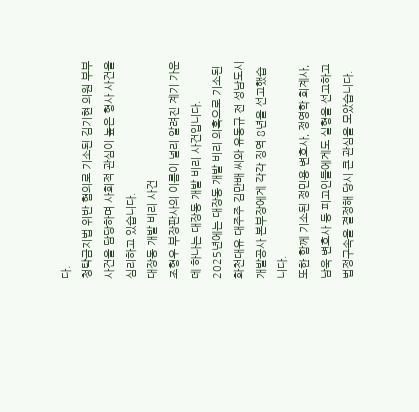다.
청탁금지법 위반 혐의로 기소된 김기현 의원 부부 사건을 담당하며 사회적 관심이 높은 형사 사건을 심리하고 있습니다.
대장동 개발 비리 사건
조형우 부장판사의 이름이 널리 알려진 계기 가운데 하나는 대장동 개발 비리 사건입니다.
2025년에는 대장동 개발 비리 의혹으로 기소된 화천대유 대주주 김만배 씨와 유동규 전 성남도시개발공사 본부장에게 각각 징역 8년을 선고했습니다.
또한 함께 기소된 정민용 변호사, 정영학 회계사, 남욱 변호사 등 피고인들에게도 실형을 선고하고 법정구속을 결정해 당시 큰 관심을 모았습니다.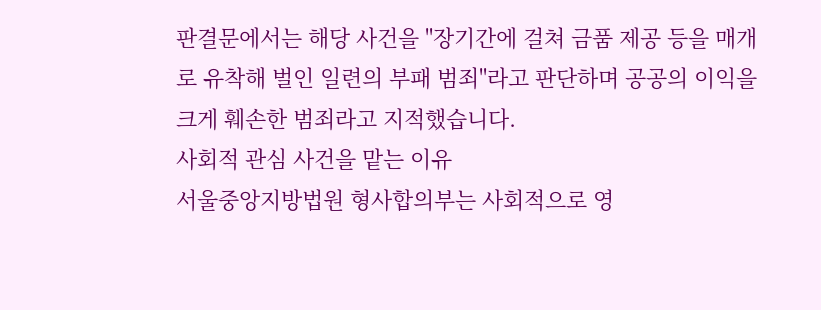판결문에서는 해당 사건을 "장기간에 걸쳐 금품 제공 등을 매개로 유착해 벌인 일련의 부패 범죄"라고 판단하며 공공의 이익을 크게 훼손한 범죄라고 지적했습니다.
사회적 관심 사건을 맡는 이유
서울중앙지방법원 형사합의부는 사회적으로 영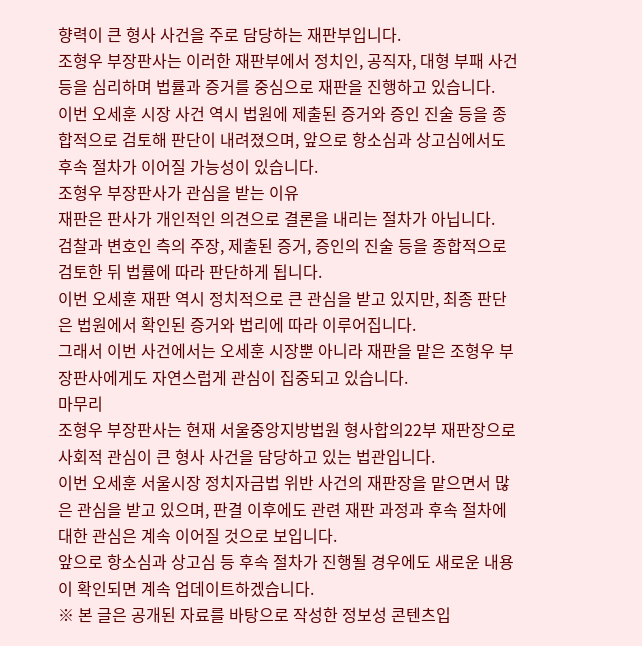향력이 큰 형사 사건을 주로 담당하는 재판부입니다.
조형우 부장판사는 이러한 재판부에서 정치인, 공직자, 대형 부패 사건 등을 심리하며 법률과 증거를 중심으로 재판을 진행하고 있습니다.
이번 오세훈 시장 사건 역시 법원에 제출된 증거와 증인 진술 등을 종합적으로 검토해 판단이 내려졌으며, 앞으로 항소심과 상고심에서도 후속 절차가 이어질 가능성이 있습니다.
조형우 부장판사가 관심을 받는 이유
재판은 판사가 개인적인 의견으로 결론을 내리는 절차가 아닙니다.
검찰과 변호인 측의 주장, 제출된 증거, 증인의 진술 등을 종합적으로 검토한 뒤 법률에 따라 판단하게 됩니다.
이번 오세훈 재판 역시 정치적으로 큰 관심을 받고 있지만, 최종 판단은 법원에서 확인된 증거와 법리에 따라 이루어집니다.
그래서 이번 사건에서는 오세훈 시장뿐 아니라 재판을 맡은 조형우 부장판사에게도 자연스럽게 관심이 집중되고 있습니다.
마무리
조형우 부장판사는 현재 서울중앙지방법원 형사합의22부 재판장으로 사회적 관심이 큰 형사 사건을 담당하고 있는 법관입니다.
이번 오세훈 서울시장 정치자금법 위반 사건의 재판장을 맡으면서 많은 관심을 받고 있으며, 판결 이후에도 관련 재판 과정과 후속 절차에 대한 관심은 계속 이어질 것으로 보입니다.
앞으로 항소심과 상고심 등 후속 절차가 진행될 경우에도 새로운 내용이 확인되면 계속 업데이트하겠습니다.
※ 본 글은 공개된 자료를 바탕으로 작성한 정보성 콘텐츠입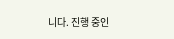니다. 진행 중인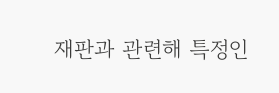재판과 관련해 특정인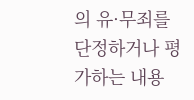의 유·무죄를 단정하거나 평가하는 내용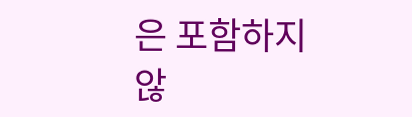은 포함하지 않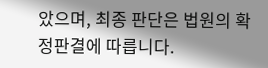았으며, 최종 판단은 법원의 확정판결에 따릅니다.